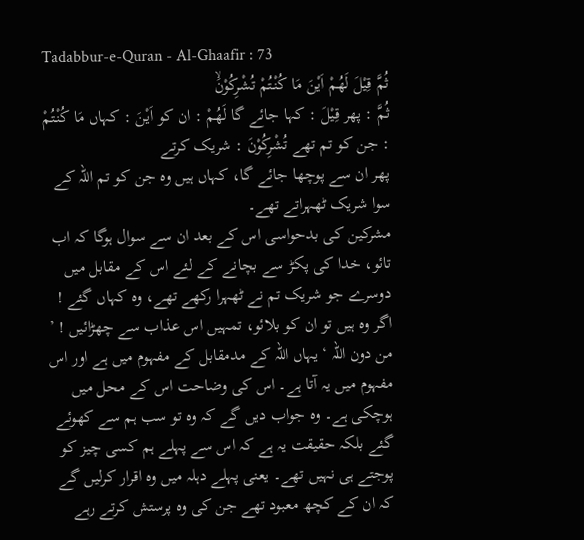Tadabbur-e-Quran - Al-Ghaafir : 73
ثُمَّ قِیْلَ لَهُمْ اَیْنَ مَا كُنْتُمْ تُشْرِكُوْنَۙ
ثُمَّ : پھر قِيْلَ : کہا جائے گا لَهُمْ : ان کو اَيْنَ : کہاں مَا كُنْتُمْ : جن کو تم تھے تُشْرِكُوْنَ : شریک کرتے
پھر ان سے پوچھا جائے گا، کہاں ہیں وہ جن کو تم اللہ کے سوا شریک ٹھہراتے تھے۔
مشرکین کی بدحواسی اس کے بعد ان سے سوال ہوگا کہ اب تائو، خدا کی پکڑ سے بچانے کے لئے اس کے مقابل میں دوسرے جو شریک تم نے ٹھہرا رکھے تھے، وہ کہاں گئے ! اگر وہ ہیں تو ان کو بلائو، تمہیں اس عذاب سے چھڑائیں ! ’ من دون اللہ ‘ یہاں اللہ کے مدمقابل کے مفہوم میں ہے اور اس مفہوم میں یہ آتا ہے۔ اس کی وضاحت اس کے محل میں ہوچکی ہے۔ وہ جواب دیں گے کہ وہ تو سب ہم سے کھوئے گئے بلکہ حقیقت یہ ہے کہ اس سے پہلے ہم کسی چیز کو پوجتے ہی نہیں تھے۔ یعنی پہلے دہلہ میں وہ اقرار کرلیں گے کہ ان کے کچھ معبود تھے جن کی وہ پرستش کرتے رہے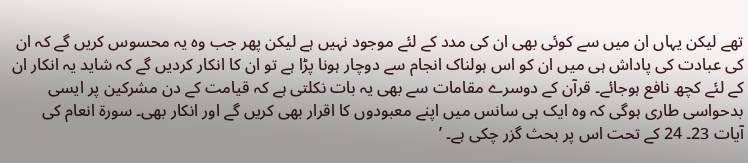تھے لیکن یہاں ان میں سے کوئی بھی ان کی مدد کے لئے موجود نہیں ہے لیکن پھر جب وہ یہ محسوس کریں گے کہ ان کی عبادت کی پاداش ہی میں ان کو اس ہولناک انجام سے دوچار ہونا پڑا ہے تو ان کا انکار کردیں گے کہ شاید یہ انکار ان کے لئے کچھ نافع ہوجائے۔ قرآن کے دوسرے مقامات سے بھی یہ بات نکلتی ہے کہ قیامت کے دن مشرکین پر ایسی بدحواسی طاری ہوگی کہ وہ ایک ہی سانس میں اپنے معبودوں کا اقرار بھی کریں گے اور انکار بھی۔ سورة انعام کی آیات 23۔ 24 کے تحت اس پر بحث گزر چکی ہے۔ ’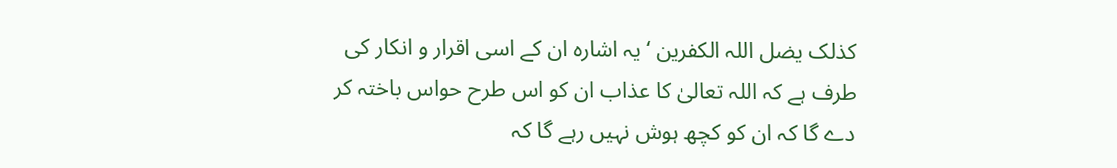کذلک یضل اللہ الکفرین ‘ یہ اشارہ ان کے اسی اقرار و انکار کی طرف ہے کہ اللہ تعالیٰ کا عذاب ان کو اس طرح حواس باختہ کر دے گا کہ ان کو کچھ ہوش نہیں رہے گا کہ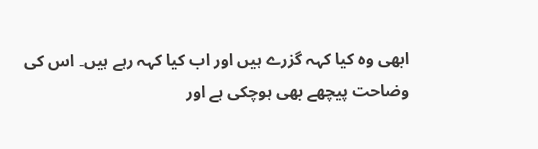ابھی وہ کیا کہہ گزرے ہیں اور اب کیا کہہ رہے ہیں۔ اس کی وضاحت پیچھے بھی ہوچکی ہے اور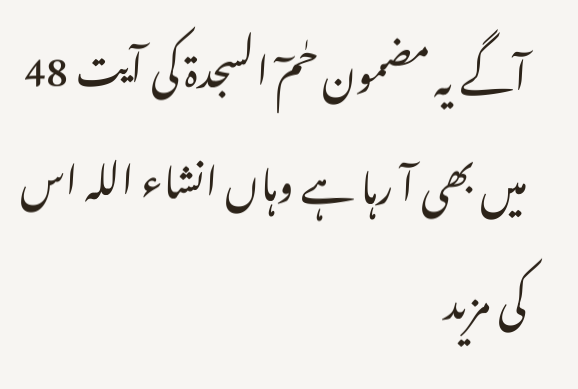آگے یہ مضمون حٰمٓ السجدۃ کی آیت 48 میں بھی آ رہا ہے وہاں انشاء اللہ اس کی مزید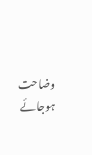وضاحت ہوجائے